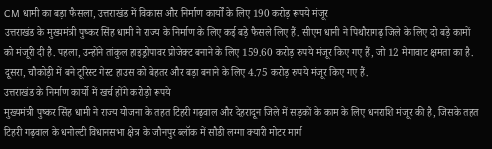CM धामी का बड़ा फैसला, उत्तराखंड में विकास और निर्माण कार्यों के लिए 190 करोड़ रूपये मंजूर
उत्तराखंड के मुख्यमंत्री पुष्कर सिंह धामी ने राज्य के निर्माण के लिए कई बड़े फैसले लिए हैं. सीएम धानी ने पिथौरागढ़ जिले के लिए दो बड़े कामों को मंजूरी दी है. पहला, उन्होंने तांकुल हाइड्रोपावर प्रोजेक्ट बनाने के लिए 159.60 करोड़ रुपये मंजूर किए गए हैं, जो 12 मेगावाट क्षमता का है. दूसरा, चौकोड़ी में बने टूरिस्ट गेस्ट हाउस को बेहतर और बड़ा बनाने के लिए 4.75 करोड़ रुपये मंजूर किए गए हैं.
उत्तराखंड के निर्माण कार्यो में खर्च होंगे करोड़ो रूपये
मुख्यमंत्री पुष्कर सिंह धामी ने राज्य योजना के तहत टिहरी गढ़वाल और देहरादून जिले में सड़कों के काम के लिए धनराशि मंजूर की है, जिसके तहत टिहरी गढ़वाल के धनोल्टी विधानसभा क्षेत्र के जौनपुर ब्लॉक में सौडी लग्गा क्यारी मोटर मार्ग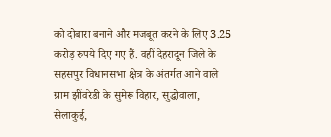को दोबारा बनाने और मजबूत करने के लिए 3.25 करोड़ रुपये दिए गए हैं. वहीं देहरादून जिले के सहसपुर विधानसभा क्षेत्र के अंतर्गत आने वाले ग्राम झींवरेडी के सुमेरू विहार, सुद्धोवाला, सेलाकुई,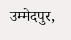उम्मेदपुर,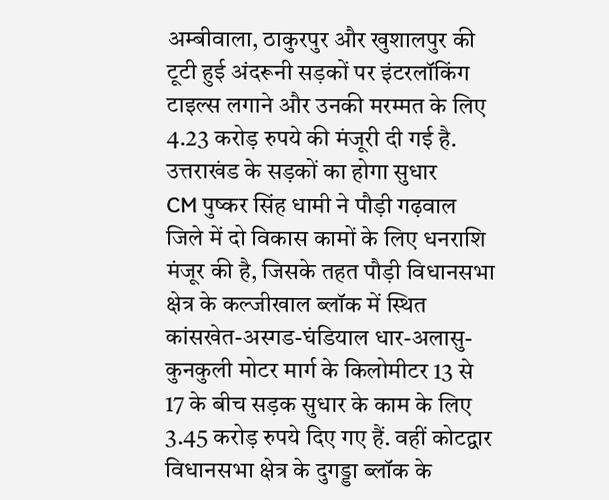अम्बीवाला, ठाकुरपुर और खुशालपुर की टूटी हुई अंदरूनी सड़कों पर इंटरलॉकिंग टाइल्स लगाने और उनकी मरम्मत के लिए 4.23 करोड़ रुपये की मंजूरी दी गई है.
उत्तराखंड के सड़कों का होगा सुधार
CM पुष्कर सिंह धामी ने पौड़ी गढ़वाल जिले में दो विकास कामों के लिए धनराशि मंजूर की है, जिसके तहत पौड़ी विधानसभा क्षेत्र के कल्जीखाल ब्लॉक में स्थित कांसखेत-अस्गड-घंडियाल धार-अलासु-कुनकुली मोटर मार्ग के किलोमीटर 13 से 17 के बीच सड़क सुधार के काम के लिए 3.45 करोड़ रुपये दिए गए हैं. वहीं कोटद्वार विधानसभा क्षेत्र के दुगड्डा ब्लॉक के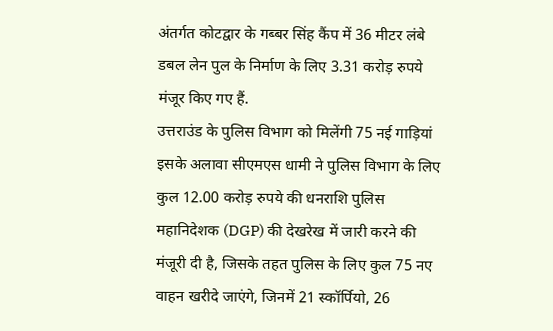अंतर्गत कोटद्वार के गब्बर सिंह कैंप में 36 मीटर लंबे डबल लेन पुल के निर्माण के लिए 3.31 करोड़ रुपये मंजूर किए गए हैं.
उत्तराउंड के पुलिस विभाग को मिलेंगी 75 नई गाड़ियां
इसके अलावा सीएमएस धामी ने पुलिस विभाग के लिए कुल 12.00 करोड़ रुपये की धनराशि पुलिस महानिदेशक (DGP) की देखरेख में जारी करने की मंजूरी दी है, जिसके तहत पुलिस के लिए कुल 75 नए वाहन खरीदे जाएंगे, जिनमें 21 स्कॉर्पियो, 26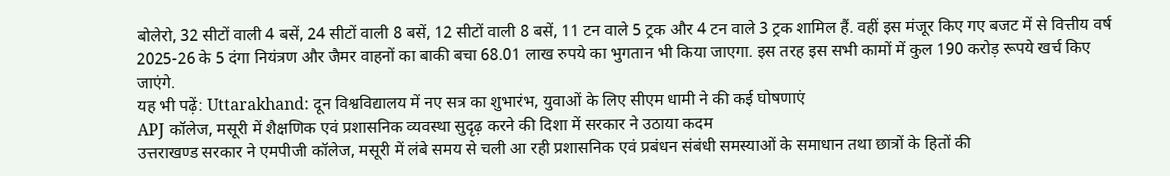बोलेरो, 32 सीटों वाली 4 बसें, 24 सीटों वाली 8 बसें, 12 सीटों वाली 8 बसें, 11 टन वाले 5 ट्रक और 4 टन वाले 3 ट्रक शामिल हैं. वहीं इस मंजूर किए गए बजट में से वित्तीय वर्ष 2025-26 के 5 दंगा नियंत्रण और जैमर वाहनों का बाकी बचा 68.01 लाख रुपये का भुगतान भी किया जाएगा. इस तरह इस सभी कामों में कुल 190 करोड़ रूपये खर्च किए जाएंगे.
यह भी पढ़ें: Uttarakhand: दून विश्वविद्यालय में नए सत्र का शुभारंभ, युवाओं के लिए सीएम धामी ने की कई घोषणाएं
APJ कॉलेज, मसूरी में शैक्षणिक एवं प्रशासनिक व्यवस्था सुदृढ़ करने की दिशा में सरकार ने उठाया कदम
उत्तराखण्ड सरकार ने एमपीजी कॉलेज, मसूरी में लंबे समय से चली आ रही प्रशासनिक एवं प्रबंधन संबंधी समस्याओं के समाधान तथा छात्रों के हितों की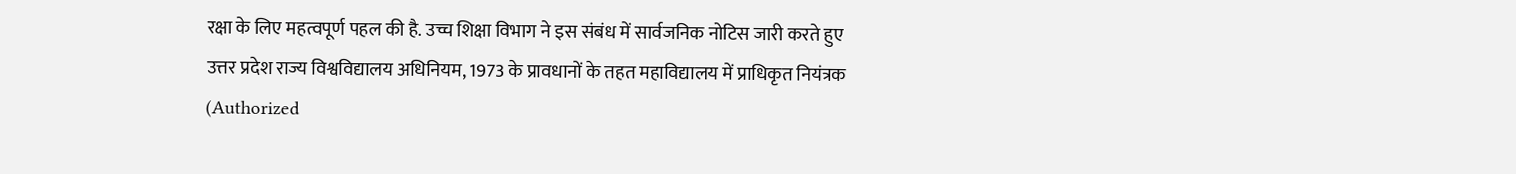रक्षा के लिए महत्वपूर्ण पहल की है. उच्च शिक्षा विभाग ने इस संबंध में सार्वजनिक नोटिस जारी करते हुए उत्तर प्रदेश राज्य विश्वविद्यालय अधिनियम, 1973 के प्रावधानों के तहत महाविद्यालय में प्राधिकृत नियंत्रक (Authorized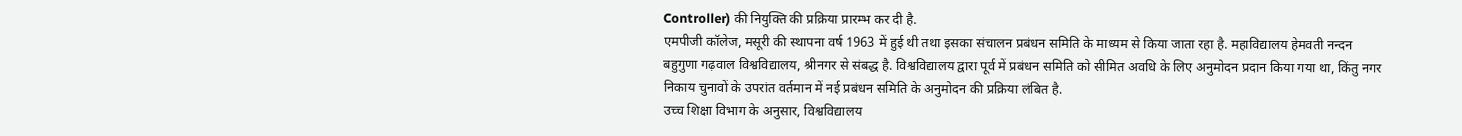Controller) की नियुक्ति की प्रक्रिया प्रारम्भ कर दी है.
एमपीजी कॉलेज, मसूरी की स्थापना वर्ष 1963 में हुई थी तथा इसका संचालन प्रबंधन समिति के माध्यम से किया जाता रहा है. महाविद्यालय हेमवती नन्दन बहुगुणा गढ़वाल विश्वविद्यालय, श्रीनगर से संबद्ध है. विश्वविद्यालय द्वारा पूर्व में प्रबंधन समिति को सीमित अवधि के लिए अनुमोदन प्रदान किया गया था, किंतु नगर निकाय चुनावों के उपरांत वर्तमान में नई प्रबंधन समिति के अनुमोदन की प्रक्रिया लंबित है.
उच्च शिक्षा विभाग के अनुसार, विश्वविद्यालय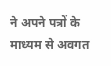ने अपने पत्रों के माध्यम से अवगत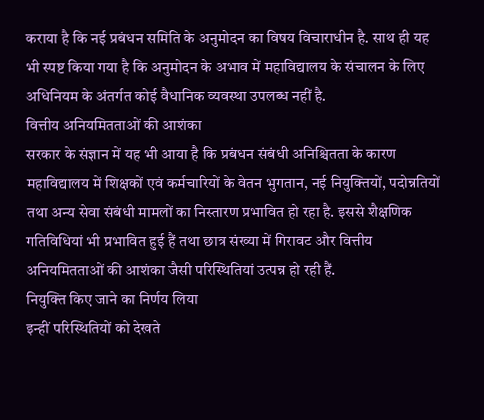कराया है कि नई प्रबंधन समिति के अनुमोदन का विषय विचाराधीन है. साथ ही यह भी स्पष्ट किया गया है कि अनुमोदन के अभाव में महाविद्यालय के संचालन के लिए अधिनियम के अंतर्गत कोई वैधानिक व्यवस्था उपलब्ध नहीं है.
वित्तीय अनियमितताओं की आशंका
सरकार के संज्ञान में यह भी आया है कि प्रबंधन संबंधी अनिश्चितता के कारण महाविद्यालय में शिक्षकों एवं कर्मचारियों के वेतन भुगतान, नई नियुक्तियों, पदोन्नतियों तथा अन्य सेवा संबंधी मामलों का निस्तारण प्रभावित हो रहा है. इससे शैक्षणिक गतिविधियां भी प्रभावित हुई हैं तथा छात्र संख्या में गिरावट और वित्तीय अनियमितताओं की आशंका जैसी परिस्थितियां उत्पन्न हो रही हैं.
नियुक्ति किए जाने का निर्णय लिया
इन्हीं परिस्थितियों को देखते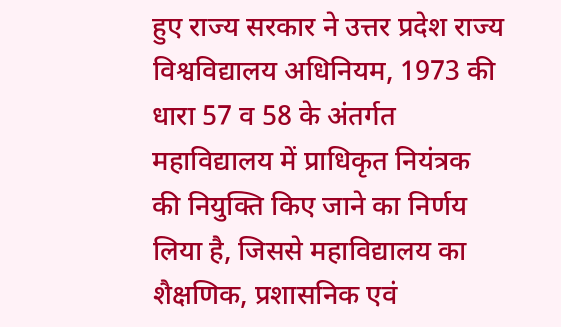हुए राज्य सरकार ने उत्तर प्रदेश राज्य विश्वविद्यालय अधिनियम, 1973 की धारा 57 व 58 के अंतर्गत महाविद्यालय में प्राधिकृत नियंत्रक की नियुक्ति किए जाने का निर्णय लिया है, जिससे महाविद्यालय का शैक्षणिक, प्रशासनिक एवं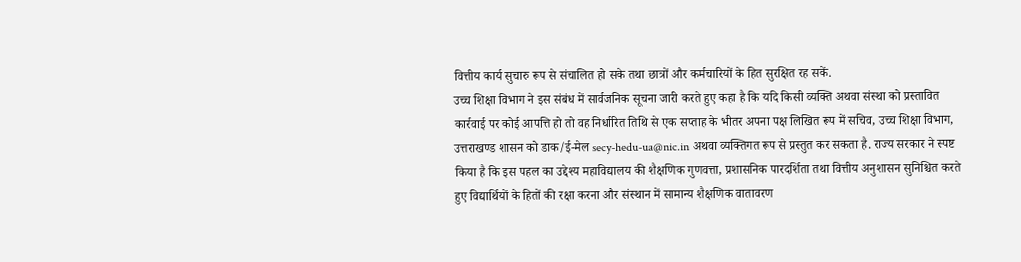वित्तीय कार्य सुचारु रूप से संचालित हो सके तथा छात्रों और कर्मचारियों के हित सुरक्षित रह सकें.
उच्च शिक्षा विभाग ने इस संबंध में सार्वजनिक सूचना जारी करते हुए कहा है कि यदि किसी व्यक्ति अथवा संस्था को प्रस्तावित कार्रवाई पर कोई आपत्ति हो तो वह निर्धारित तिथि से एक सप्ताह के भीतर अपना पक्ष लिखित रूप में सचिव, उच्च शिक्षा विभाग, उत्तराखण्ड शासन को डाक/ई-मेल secy-hedu-ua@nic.in अथवा व्यक्तिगत रूप से प्रस्तुत कर सकता है. राज्य सरकार ने स्पष्ट किया है कि इस पहल का उद्देश्य महाविद्यालय की शैक्षणिक गुणवत्ता, प्रशासनिक पारदर्शिता तथा वित्तीय अनुशासन सुनिश्चित करते हुए विद्यार्थियों के हितों की रक्षा करना और संस्थान में सामान्य शैक्षणिक वातावरण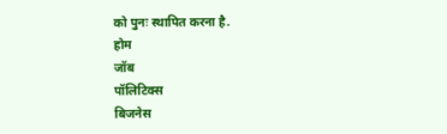को पुनः स्थापित करना है.
होम
जॉब
पॉलिटिक्स
बिजनेस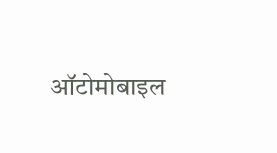ऑटोमोबाइल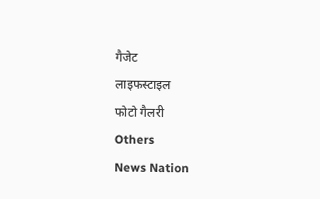गैजेट
लाइफस्टाइल
फोटो गैलरी
Others
News Nation